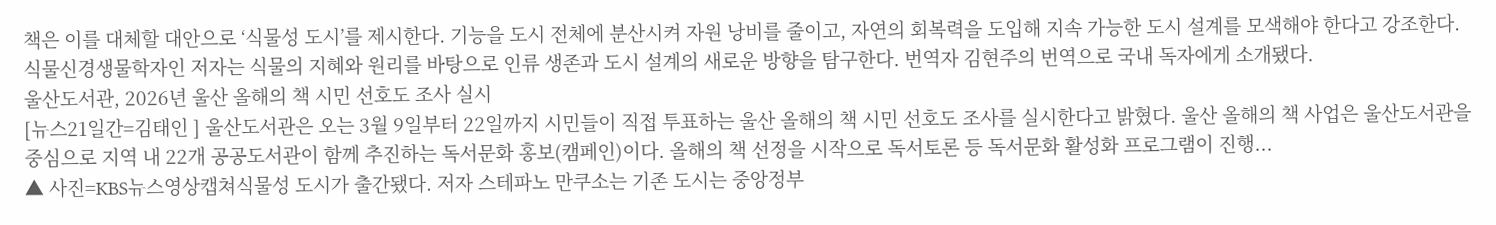책은 이를 대체할 대안으로 ‘식물성 도시’를 제시한다. 기능을 도시 전체에 분산시켜 자원 낭비를 줄이고, 자연의 회복력을 도입해 지속 가능한 도시 설계를 모색해야 한다고 강조한다.
식물신경생물학자인 저자는 식물의 지혜와 원리를 바탕으로 인류 생존과 도시 설계의 새로운 방향을 탐구한다. 번역자 김현주의 번역으로 국내 독자에게 소개됐다.
울산도서관, 2026년 울산 올해의 책 시민 선호도 조사 실시
[뉴스21일간=김태인 ] 울산도서관은 오는 3월 9일부터 22일까지 시민들이 직접 투표하는 울산 올해의 책 시민 선호도 조사를 실시한다고 밝혔다. 울산 올해의 책 사업은 울산도서관을 중심으로 지역 내 22개 공공도서관이 함께 추진하는 독서문화 홍보(캠페인)이다. 올해의 책 선정을 시작으로 독서토론 등 독서문화 활성화 프로그램이 진행...
▲ 사진=KBS뉴스영상캡쳐식물성 도시가 출간됐다. 저자 스테파노 만쿠소는 기존 도시는 중앙정부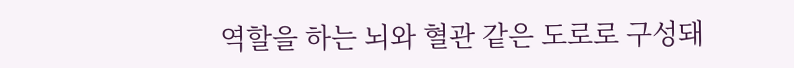역할을 하는 뇌와 혈관 같은 도로로 구성돼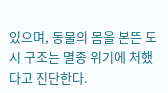있으며, 동물의 몸을 본뜬 도시 구조는 멸종 위기에 처했다고 진단한다.